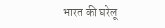भारत की घरेलू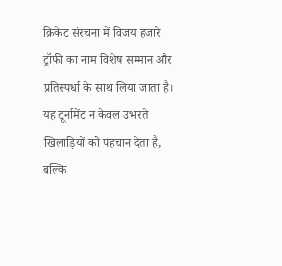क्रिकेट संरचना में विजय हजारे ट्रॉफी का नाम विशेष सम्मान और प्रतिस्पर्धा के साथ लिया जाता है। यह टूर्नामेंट न केवल उभरते खिलाड़ियों को पहचान देता है, बल्कि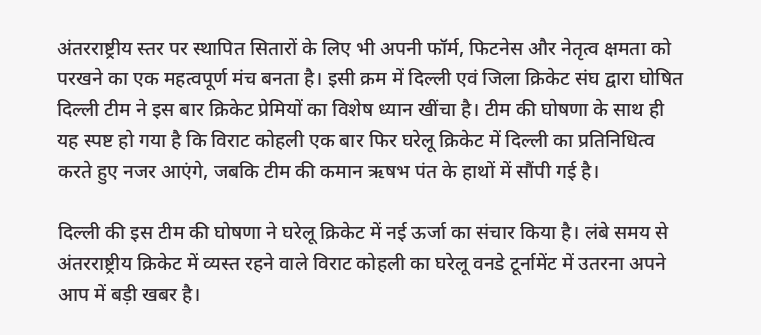अंतरराष्ट्रीय स्तर पर स्थापित सितारों के लिए भी अपनी फॉर्म, फिटनेस और नेतृत्व क्षमता को परखने का एक महत्वपूर्ण मंच बनता है। इसी क्रम में दिल्ली एवं जिला क्रिकेट संघ द्वारा घोषित दिल्ली टीम ने इस बार क्रिकेट प्रेमियों का विशेष ध्यान खींचा है। टीम की घोषणा के साथ ही यह स्पष्ट हो गया है कि विराट कोहली एक बार फिर घरेलू क्रिकेट में दिल्ली का प्रतिनिधित्व करते हुए नजर आएंगे, जबकि टीम की कमान ऋषभ पंत के हाथों में सौंपी गई है।

दिल्ली की इस टीम की घोषणा ने घरेलू क्रिकेट में नई ऊर्जा का संचार किया है। लंबे समय से अंतरराष्ट्रीय क्रिकेट में व्यस्त रहने वाले विराट कोहली का घरेलू वनडे टूर्नामेंट में उतरना अपने आप में बड़ी खबर है।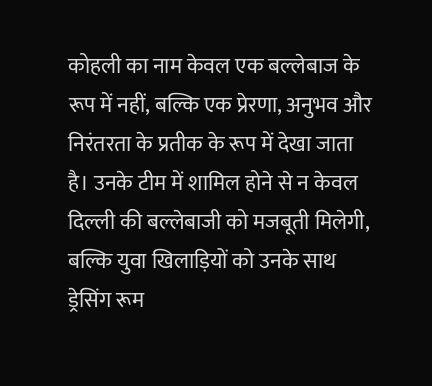कोहली का नाम केवल एक बल्लेबाज के रूप में नहीं, बल्कि एक प्रेरणा, अनुभव और निरंतरता के प्रतीक के रूप में देखा जाता है। उनके टीम में शामिल होने से न केवल दिल्ली की बल्लेबाजी को मजबूती मिलेगी, बल्कि युवा खिलाड़ियों को उनके साथ ड्रेसिंग रूम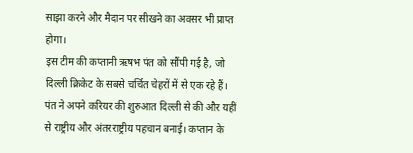साझा करने और मैदान पर सीखने का अवसर भी प्राप्त होगा।
इस टीम की कप्तानी ऋषभ पंत को सौंपी गई है, जो दिल्ली क्रिकेट के सबसे चर्चित चेहरों में से एक रहे हैं। पंत ने अपने करियर की शुरुआत दिल्ली से की और यहीं से राष्ट्रीय और अंतरराष्ट्रीय पहचान बनाई। कप्तान के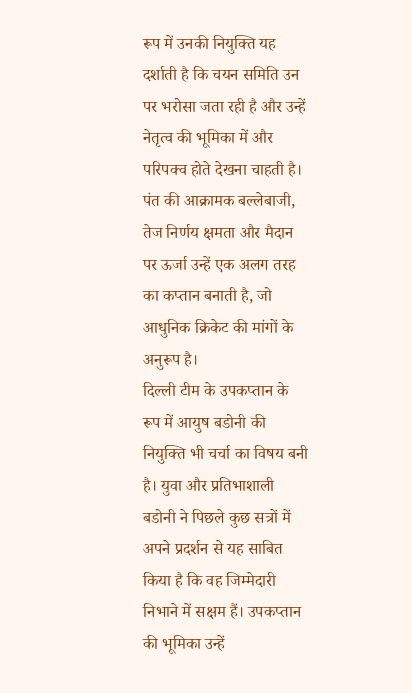रूप में उनकी नियुक्ति यह दर्शाती है कि चयन समिति उन पर भरोसा जता रही है और उन्हें नेतृत्व की भूमिका में और परिपक्व होते देखना चाहती है। पंत की आक्रामक बल्लेबाजी, तेज निर्णय क्षमता और मैदान पर ऊर्जा उन्हें एक अलग तरह का कप्तान बनाती है, जो आधुनिक क्रिकेट की मांगों के अनुरूप है।
दिल्ली टीम के उपकप्तान के रूप में आयुष बडोनी की नियुक्ति भी चर्चा का विषय बनी है। युवा और प्रतिभाशाली बडोनी ने पिछले कुछ सत्रों में अपने प्रदर्शन से यह साबित किया है कि वह जिम्मेदारी निभाने में सक्षम हैं। उपकप्तान की भूमिका उन्हें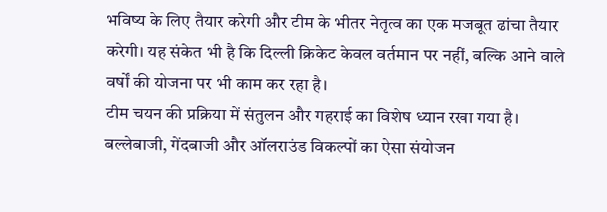भविष्य के लिए तैयार करेगी और टीम के भीतर नेतृत्व का एक मजबूत ढांचा तैयार करेगी। यह संकेत भी है कि दिल्ली क्रिकेट केवल वर्तमान पर नहीं, बल्कि आने वाले वर्षों की योजना पर भी काम कर रहा है।
टीम चयन की प्रक्रिया में संतुलन और गहराई का विशेष ध्यान रखा गया है। बल्लेबाजी, गेंदबाजी और ऑलराउंड विकल्पों का ऐसा संयोजन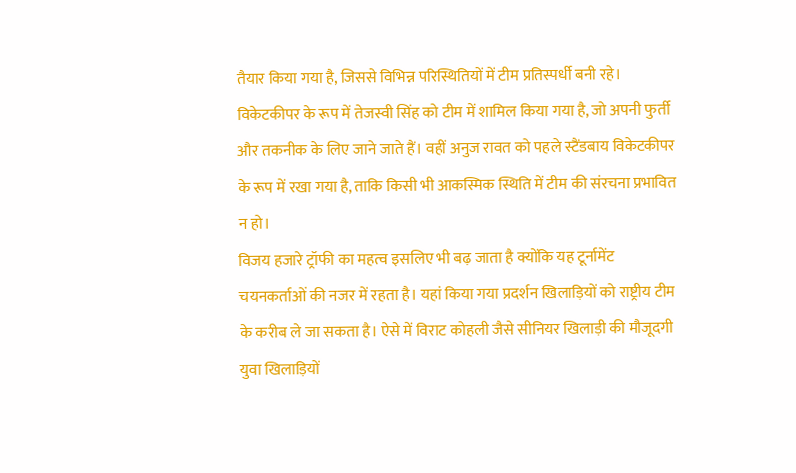तैयार किया गया है, जिससे विभिन्न परिस्थितियों में टीम प्रतिस्पर्धी बनी रहे। विकेटकीपर के रूप में तेजस्वी सिंह को टीम में शामिल किया गया है, जो अपनी फुर्ती और तकनीक के लिए जाने जाते हैं। वहीं अनुज रावत को पहले स्टैंडबाय विकेटकीपर के रूप में रखा गया है, ताकि किसी भी आकस्मिक स्थिति में टीम की संरचना प्रभावित न हो।
विजय हजारे ट्रॉफी का महत्व इसलिए भी बढ़ जाता है क्योंकि यह टूर्नामेंट चयनकर्ताओं की नजर में रहता है। यहां किया गया प्रदर्शन खिलाड़ियों को राष्ट्रीय टीम के करीब ले जा सकता है। ऐसे में विराट कोहली जैसे सीनियर खिलाड़ी की मौजूदगी युवा खिलाड़ियों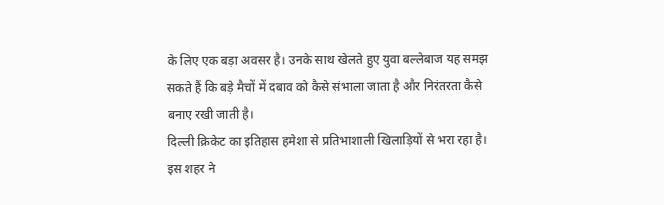के लिए एक बड़ा अवसर है। उनके साथ खेलते हुए युवा बल्लेबाज यह समझ सकते हैं कि बड़े मैचों में दबाव को कैसे संभाला जाता है और निरंतरता कैसे बनाए रखी जाती है।
दिल्ली क्रिकेट का इतिहास हमेशा से प्रतिभाशाली खिलाड़ियों से भरा रहा है। इस शहर ने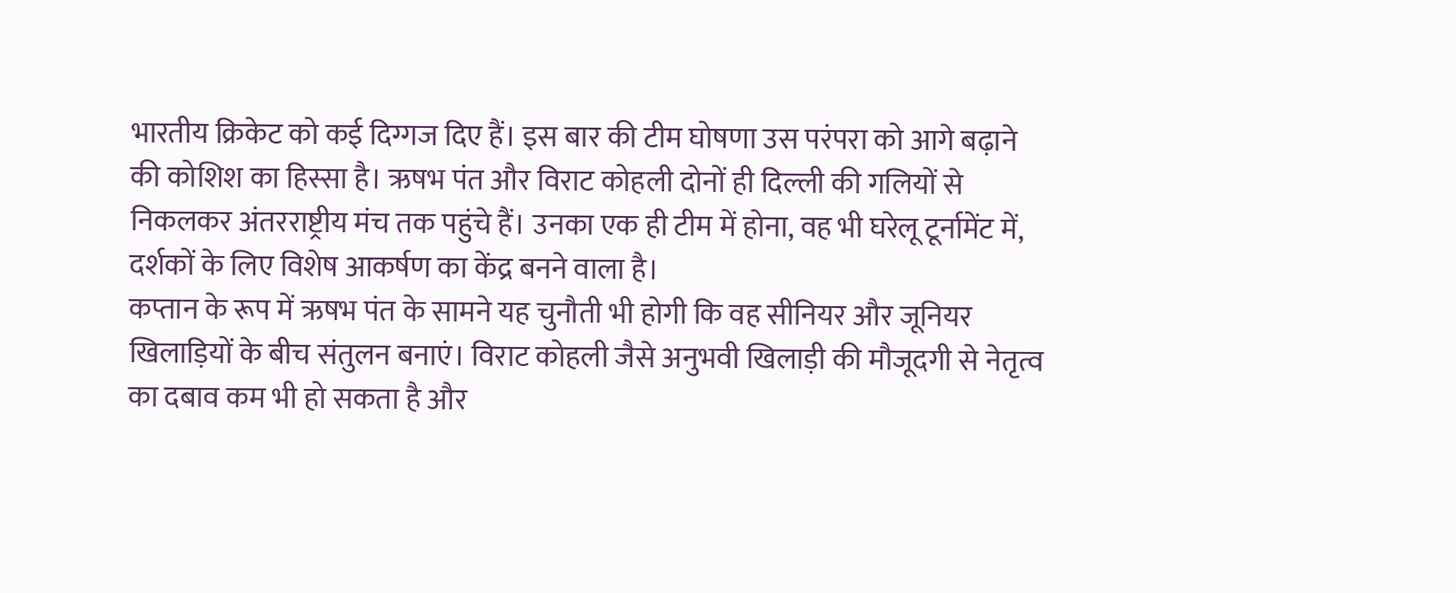भारतीय क्रिकेट को कई दिग्गज दिए हैं। इस बार की टीम घोषणा उस परंपरा को आगे बढ़ाने की कोशिश का हिस्सा है। ऋषभ पंत और विराट कोहली दोनों ही दिल्ली की गलियों से निकलकर अंतरराष्ट्रीय मंच तक पहुंचे हैं। उनका एक ही टीम में होना, वह भी घरेलू टूर्नामेंट में, दर्शकों के लिए विशेष आकर्षण का केंद्र बनने वाला है।
कप्तान के रूप में ऋषभ पंत के सामने यह चुनौती भी होगी कि वह सीनियर और जूनियर खिलाड़ियों के बीच संतुलन बनाएं। विराट कोहली जैसे अनुभवी खिलाड़ी की मौजूदगी से नेतृत्व का दबाव कम भी हो सकता है और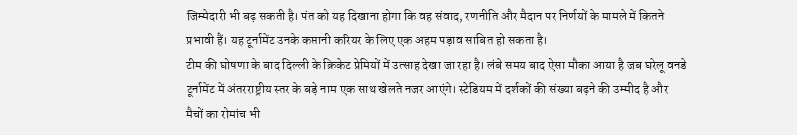जिम्मेदारी भी बढ़ सकती है। पंत को यह दिखाना होगा कि वह संवाद, रणनीति और मैदान पर निर्णयों के मामले में कितने प्रभावी हैं। यह टूर्नामेंट उनके कप्तानी करियर के लिए एक अहम पड़ाव साबित हो सकता है।
टीम की घोषणा के बाद दिल्ली के क्रिकेट प्रेमियों में उत्साह देखा जा रहा है। लंबे समय बाद ऐसा मौका आया है जब घरेलू वनडे टूर्नामेंट में अंतरराष्ट्रीय स्तर के बड़े नाम एक साथ खेलते नजर आएंगे। स्टेडियम में दर्शकों की संख्या बढ़ने की उम्मीद है और मैचों का रोमांच भी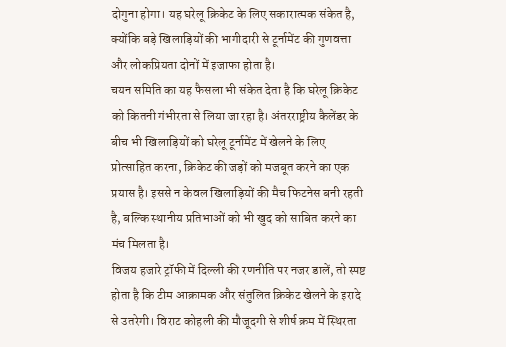दोगुना होगा। यह घरेलू क्रिकेट के लिए सकारात्मक संकेत है, क्योंकि बड़े खिलाड़ियों की भागीदारी से टूर्नामेंट की गुणवत्ता और लोकप्रियता दोनों में इजाफा होता है।
चयन समिति का यह फैसला भी संकेत देता है कि घरेलू क्रिकेट को कितनी गंभीरता से लिया जा रहा है। अंतरराष्ट्रीय कैलेंडर के बीच भी खिलाड़ियों को घरेलू टूर्नामेंट में खेलने के लिए प्रोत्साहित करना, क्रिकेट की जड़ों को मजबूत करने का एक प्रयास है। इससे न केवल खिलाड़ियों की मैच फिटनेस बनी रहती है, बल्कि स्थानीय प्रतिभाओं को भी खुद को साबित करने का मंच मिलता है।
विजय हजारे ट्रॉफी में दिल्ली की रणनीति पर नजर डालें, तो स्पष्ट होता है कि टीम आक्रामक और संतुलित क्रिकेट खेलने के इरादे से उतरेगी। विराट कोहली की मौजूदगी से शीर्ष क्रम में स्थिरता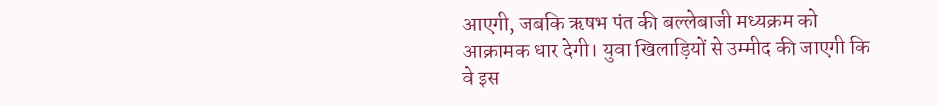आएगी, जबकि ऋषभ पंत की बल्लेबाजी मध्यक्रम को आक्रामक धार देगी। युवा खिलाड़ियों से उम्मीद की जाएगी कि वे इस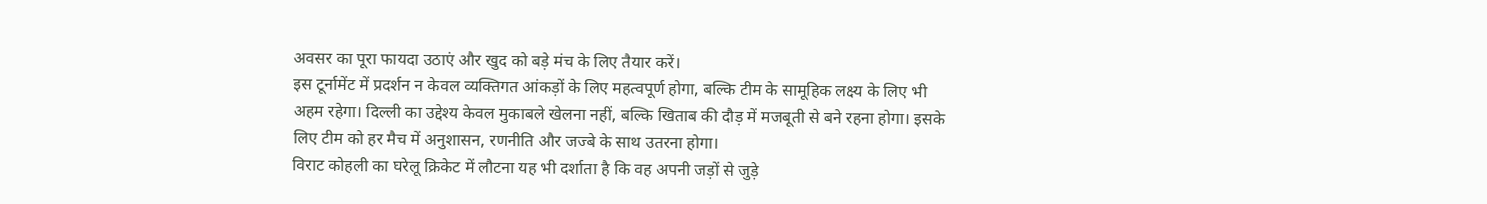अवसर का पूरा फायदा उठाएं और खुद को बड़े मंच के लिए तैयार करें।
इस टूर्नामेंट में प्रदर्शन न केवल व्यक्तिगत आंकड़ों के लिए महत्वपूर्ण होगा, बल्कि टीम के सामूहिक लक्ष्य के लिए भी अहम रहेगा। दिल्ली का उद्देश्य केवल मुकाबले खेलना नहीं, बल्कि खिताब की दौड़ में मजबूती से बने रहना होगा। इसके लिए टीम को हर मैच में अनुशासन, रणनीति और जज्बे के साथ उतरना होगा।
विराट कोहली का घरेलू क्रिकेट में लौटना यह भी दर्शाता है कि वह अपनी जड़ों से जुड़े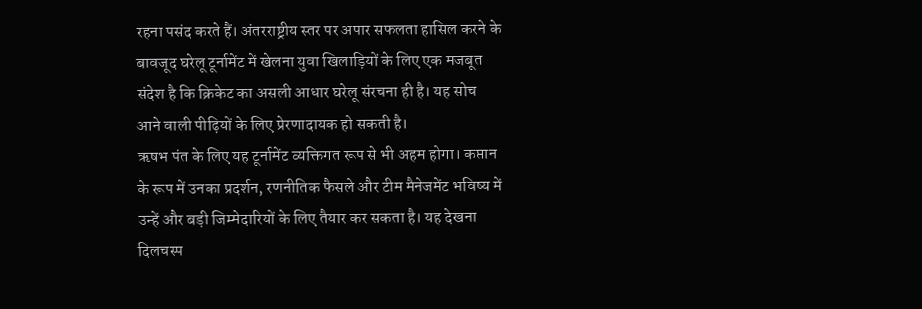रहना पसंद करते हैं। अंतरराष्ट्रीय स्तर पर अपार सफलता हासिल करने के बावजूद घरेलू टूर्नामेंट में खेलना युवा खिलाड़ियों के लिए एक मजबूत संदेश है कि क्रिकेट का असली आधार घरेलू संरचना ही है। यह सोच आने वाली पीढ़ियों के लिए प्रेरणादायक हो सकती है।
ऋषभ पंत के लिए यह टूर्नामेंट व्यक्तिगत रूप से भी अहम होगा। कप्तान के रूप में उनका प्रदर्शन, रणनीतिक फैसले और टीम मैनेजमेंट भविष्य में उन्हें और बड़ी जिम्मेदारियों के लिए तैयार कर सकता है। यह देखना दिलचस्प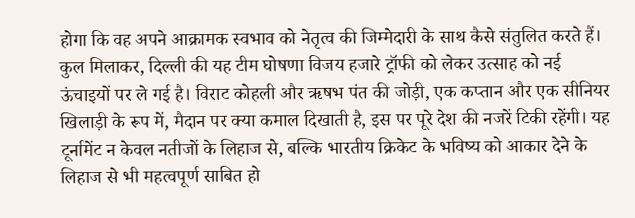होगा कि वह अपने आक्रामक स्वभाव को नेतृत्व की जिम्मेदारी के साथ कैसे संतुलित करते हैं।
कुल मिलाकर, दिल्ली की यह टीम घोषणा विजय हजारे ट्रॉफी को लेकर उत्साह को नई ऊंचाइयों पर ले गई है। विराट कोहली और ऋषभ पंत की जोड़ी, एक कप्तान और एक सीनियर खिलाड़ी के रूप में, मैदान पर क्या कमाल दिखाती है, इस पर पूरे देश की नजरें टिकी रहेंगी। यह टूर्नामेंट न केवल नतीजों के लिहाज से, बल्कि भारतीय क्रिकेट के भविष्य को आकार देने के लिहाज से भी महत्वपूर्ण साबित हो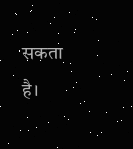सकता है।